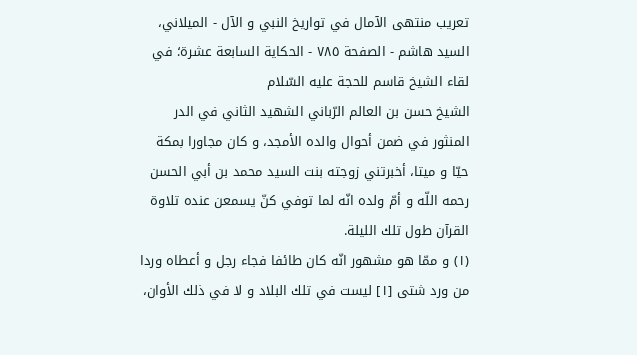تعريب منتهى الآمال في تواريخ النبي و الآل - الميلاني، السيد هاشم - الصفحة ٧٨٥ - الحكاية السابعة عشرة؛ في لقاء الشيخ قاسم للحجة عليه السّلام
الشيخ حسن بن العالم الرّباني الشهيد الثاني في الدر المنثور في ضمن أحوال والده الأمجد، و كان مجاورا بمكة حيّا و ميتا، أخبرتني زوجته بنت السيد محمد بن أبي الحسن رحمه اللّه و أمّ ولده انّه لما توفي كنّ يسمعن عنده تلاوة القرآن طول تلك الليلة.
(١) و ممّا هو مشهور انّه كان طائفا فجاء رجل و أعطاه وردا من ورد شتى [١] ليست في تلك البلاد و لا في ذلك الأوان،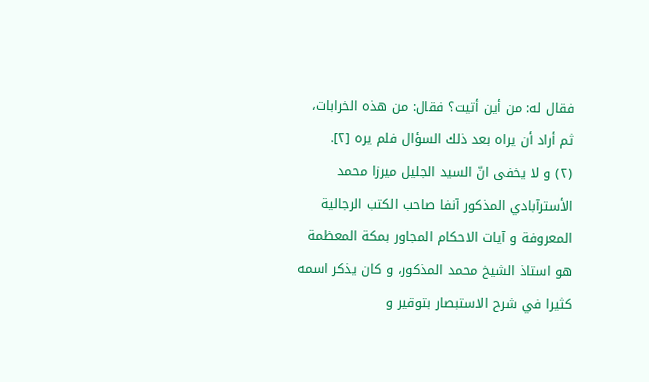فقال له: من أين أتيت؟ فقال: من هذه الخرابات، ثم أراد أن يراه بعد ذلك السؤال فلم يره [٢].
(٢) و لا يخفى انّ السيد الجليل ميرزا محمد الأسترآبادي المذكور آنفا صاحب الكتب الرجالية المعروفة و آيات الاحكام المجاور بمكة المعظمة هو استاذ الشيخ محمد المذكور، و كان يذكر اسمه كثيرا في شرح الاستبصار بتوقير و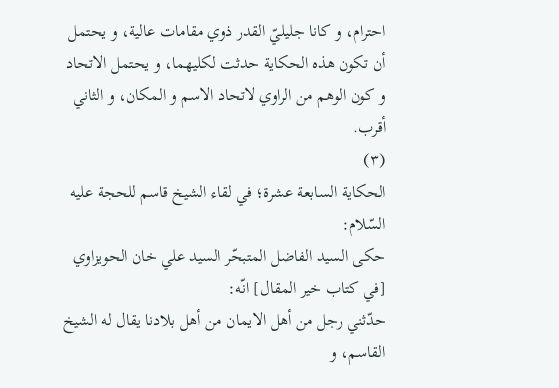احترام، و كانا جليليّ القدر ذوي مقامات عالية، و يحتمل أن تكون هذه الحكاية حدثت لكليهما، و يحتمل الاتحاد و كون الوهم من الراوي لاتحاد الاسم و المكان، و الثاني أقرب.
(٣)
الحكاية السابعة عشرة؛ في لقاء الشيخ قاسم للحجة عليه السّلام:
حكى السيد الفاضل المتبحّر السيد علي خان الحويزاوي [في كتاب خير المقال] انّه:
حدّثني رجل من أهل الايمان من أهل بلادنا يقال له الشيخ القاسم، و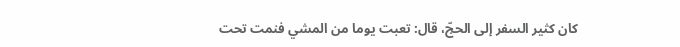كان كثير السفر إلى الحجّ، قال: تعبت يوما من المشي فنمت تحت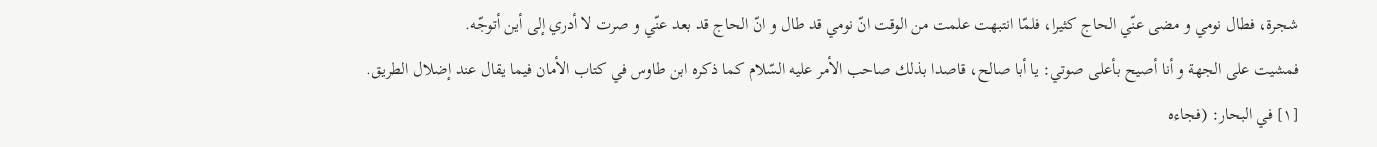شجرة، فطال نومي و مضى عنّي الحاج كثيرا، فلمّا انتبهت علمت من الوقت انّ نومي قد طال و انّ الحاج قد بعد عنّي و صرت لا أدري إلى أين أتوجّه.
فمشيت على الجهة و أنا أصيح بأعلى صوتي: يا أبا صالح، قاصدا بذلك صاحب الأمر عليه السّلام كما ذكره ابن طاوس في كتاب الأمان فيما يقال عند إضلال الطريق.
[١] في البحار: (فجاءه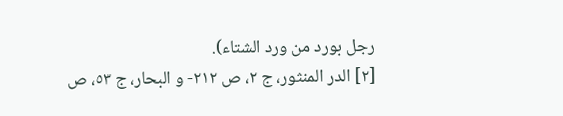رجل بورد من ورد الشتاء).
[٢] الدر المنثور، ج ٢، ص ٢١٢- و البحار، ج ٥٣، ص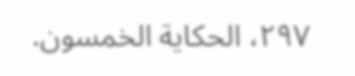٢٩٧، الحكاية الخمسون.